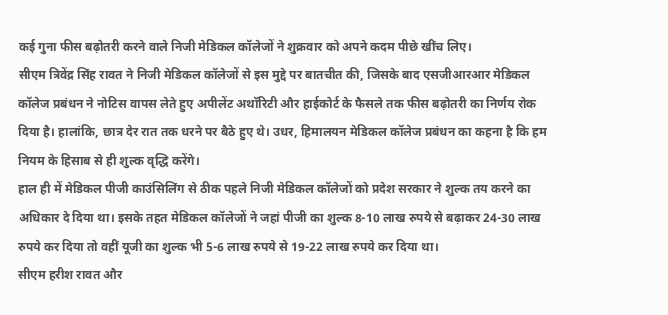कई गुना फीस बढ़ोतरी करने वाले निजी मेडिकल कॉलेजों ने शुक्रवार को अपने कदम पीछे खींच लिए।
सीएम त्रिवेंद्र सिंह रावत ने निजी मेडिकल कॉलेजों से इस मुद्दे पर बातचीत की, जिसके बाद एसजीआरआर मेडिकल कॉलेज प्रबंधन ने नोटिस वापस लेते हुए अपीलेंट अथॉरिटी और हाईकोर्ट के फैसले तक फीस बढ़ोतरी का निर्णय रोक दिया है। हालांकि, छात्र देर रात तक धरने पर बैठे हुए थे। उधर, हिमालयन मेडिकल कॉलेज प्रबंधन का कहना है कि हम नियम के हिसाब से ही शुल्क वृद्धि करेंगे।
हाल ही में मेडिकल पीजी काउंसिलिंग से ठीक पहले निजी मेडिकल कॉलेजों को प्रदेश सरकार ने शुल्क तय करने का अधिकार दे दिया था। इसके तहत मेडिकल कॉलेजों ने जहां पीजी का शुल्क 8-10 लाख रुपये से बढ़ाकर 24-30 लाख रुपये कर दिया तो वहीं यूजी का शुल्क भी 5-6 लाख रुपये से 19-22 लाख रुपये कर दिया था।
सीएम हरीश रावत और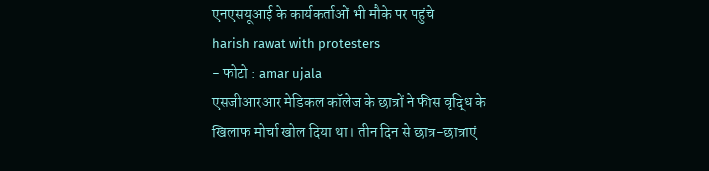एनएसयूआई के कार्यकर्ताओं भी मौके पर पहुंचे
harish rawat with protesters
- फोटो : amar ujala
एसजीआरआर मेडिकल कॉलेज के छात्रों ने फीस वृद्धि के खिलाफ मोर्चा खोल दिया था। तीन दिन से छात्र-छात्राएं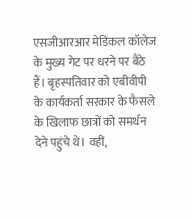एसजीआरआर मेडिकल कॉलेज के मुख्य गेट पर धरने पर बैठे हैं। बृहस्पतिवार को एबीवीपी के कार्यकर्ता सरकार के फैसले के खिलाफ छात्रों को समर्थन देने पहुंचे थे। वहीं,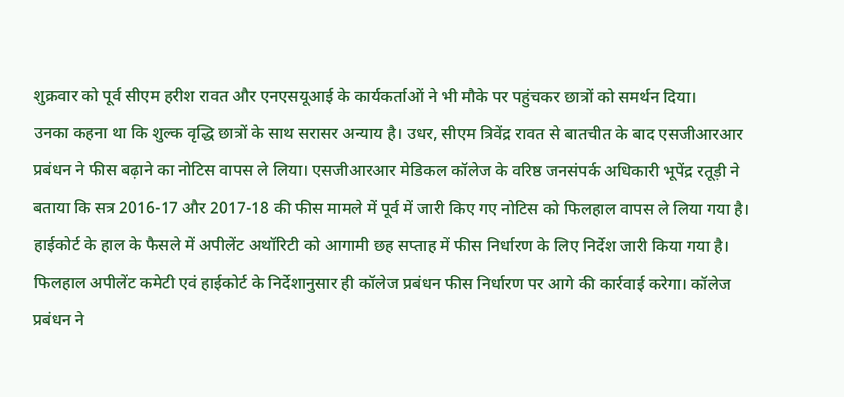शुक्रवार को पूर्व सीएम हरीश रावत और एनएसयूआई के कार्यकर्ताओं ने भी मौके पर पहुंचकर छात्रों को समर्थन दिया।
उनका कहना था कि शुल्क वृद्धि छात्रों के साथ सरासर अन्याय है। उधर, सीएम त्रिवेंद्र रावत से बातचीत के बाद एसजीआरआर प्रबंधन ने फीस बढ़ाने का नोटिस वापस ले लिया। एसजीआरआर मेडिकल कॉलेज के वरिष्ठ जनसंपर्क अधिकारी भूपेंद्र रतूड़ी ने बताया कि सत्र 2016-17 और 2017-18 की फीस मामले में पूर्व में जारी किए गए नोटिस को फिलहाल वापस ले लिया गया है। हाईकोर्ट के हाल के फैसले में अपीलेंट अथॉरिटी को आगामी छह सप्ताह में फीस निर्धारण के लिए निर्देश जारी किया गया है।
फिलहाल अपीलेंट कमेटी एवं हाईकोर्ट के निर्देशानुसार ही कॉलेज प्रबंधन फीस निर्धारण पर आगे की कार्रवाई करेगा। कॉलेज प्रबंधन ने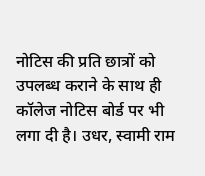नोटिस की प्रति छात्रों को उपलब्ध कराने के साथ ही कॉलेज नोटिस बोर्ड पर भी लगा दी है। उधर, स्वामी राम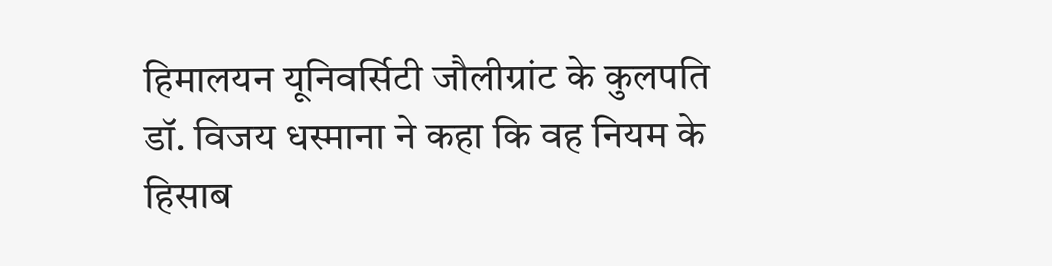हिमालयन यूनिवर्सिटी जौलीग्रांट के कुलपति डॉ. विजय धस्माना ने कहा कि वह नियम के हिसाब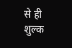से ही शुल्क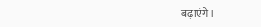बढ़ाएंगे।